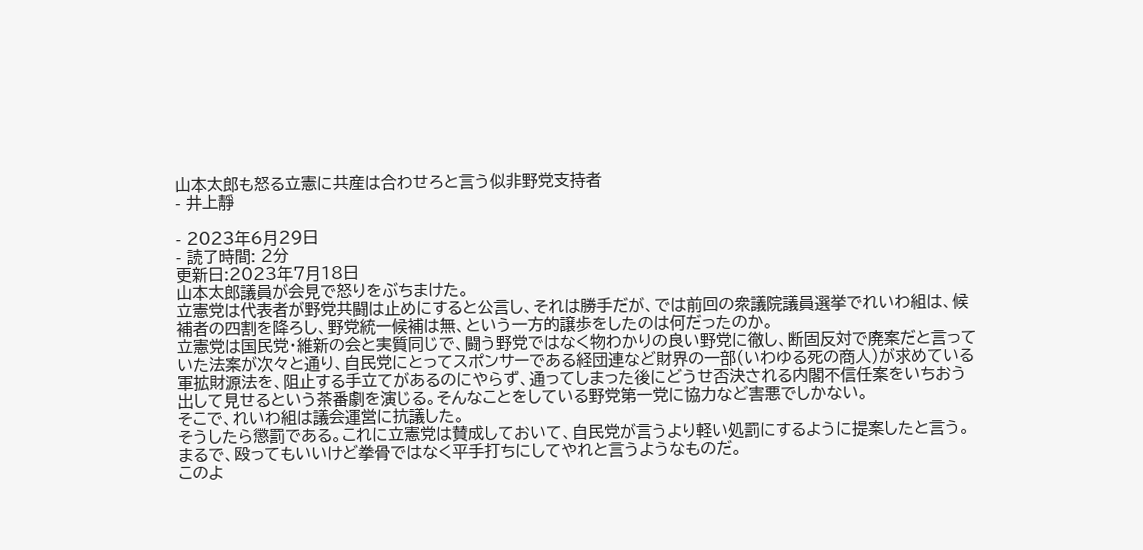山本太郎も怒る立憲に共産は合わせろと言う似非野党支持者
- 井上靜

- 2023年6月29日
- 読了時間: 2分
更新日:2023年7月18日
山本太郎議員が会見で怒りをぶちまけた。
立憲党は代表者が野党共闘は止めにすると公言し、それは勝手だが、では前回の衆議院議員選挙でれいわ組は、候補者の四割を降ろし、野党統一候補は無、という一方的譲歩をしたのは何だったのか。
立憲党は国民党・維新の会と実質同じで、闘う野党ではなく物わかりの良い野党に徹し、断固反対で廃案だと言っていた法案が次々と通り、自民党にとってスポンサーである経団連など財界の一部(いわゆる死の商人)が求めている軍拡財源法を、阻止する手立てがあるのにやらず、通ってしまった後にどうせ否決される内閣不信任案をいちおう出して見せるという茶番劇を演じる。そんなことをしている野党第一党に協力など害悪でしかない。
そこで、れいわ組は議会運営に抗議した。
そうしたら懲罰である。これに立憲党は賛成しておいて、自民党が言うより軽い処罰にするように提案したと言う。まるで、殴ってもいいけど拳骨ではなく平手打ちにしてやれと言うようなものだ。
このよ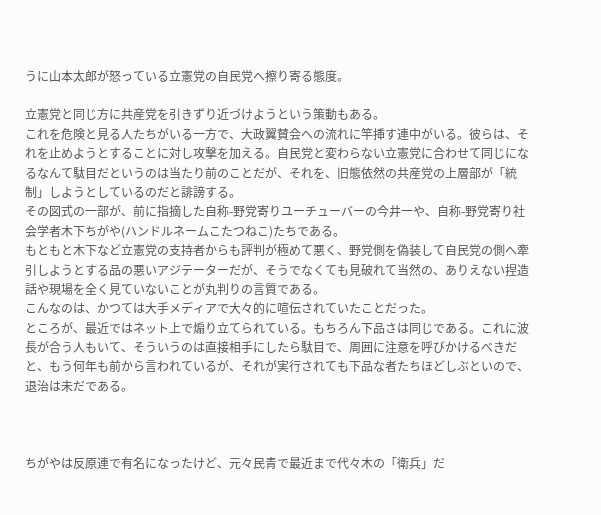うに山本太郎が怒っている立憲党の自民党へ擦り寄る態度。

立憲党と同じ方に共産党を引きずり近づけようという策動もある。
これを危険と見る人たちがいる一方で、大政翼賛会への流れに竿挿す連中がいる。彼らは、それを止めようとすることに対し攻撃を加える。自民党と変わらない立憲党に合わせて同じになるなんて駄目だというのは当たり前のことだが、それを、旧態依然の共産党の上層部が「統制」しようとしているのだと誹謗する。
その図式の一部が、前に指摘した自称-野党寄りユーチューバーの今井一や、自称-野党寄り社会学者木下ちがや(ハンドルネームこたつねこ)たちである。
もともと木下など立憲党の支持者からも評判が極めて悪く、野党側を偽装して自民党の側へ牽引しようとする品の悪いアジテーターだが、そうでなくても見破れて当然の、ありえない捏造話や現場を全く見ていないことが丸判りの言質である。
こんなのは、かつては大手メディアで大々的に喧伝されていたことだった。
ところが、最近ではネット上で煽り立てられている。もちろん下品さは同じである。これに波長が合う人もいて、そういうのは直接相手にしたら駄目で、周囲に注意を呼びかけるべきだと、もう何年も前から言われているが、それが実行されても下品な者たちほどしぶといので、退治は未だである。



ちがやは反原連で有名になったけど、元々民青で最近まで代々木の「衛兵」だ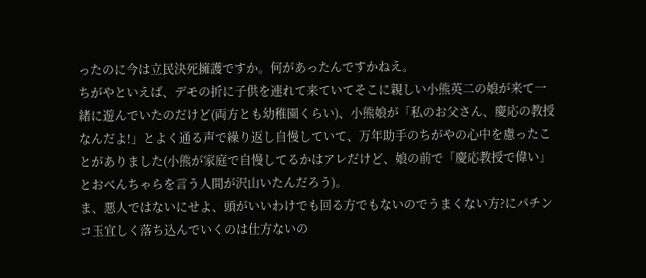ったのに今は立民決死擁護ですか。何があったんですかねえ。
ちがやといえば、デモの折に子供を連れて来ていてそこに親しい小熊英二の娘が来て一緒に遊んでいたのだけど(両方とも幼稚園くらい)、小熊娘が「私のお父さん、慶応の教授なんだよ!」とよく通る声で繰り返し自慢していて、万年助手のちがやの心中を慮ったことがありました(小熊が家庭で自慢してるかはアレだけど、娘の前で「慶応教授で偉い」とおべんちゃらを言う人間が沢山いたんだろう)。
ま、悪人ではないにせよ、頭がいいわけでも回る方でもないのでうまくない方?にパチンコ玉宜しく落ち込んでいくのは仕方ないの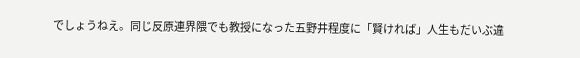でしょうねえ。同じ反原連界隈でも教授になった五野井程度に「賢ければ」人生もだいぶ違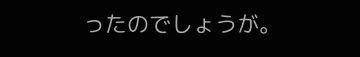ったのでしょうが。